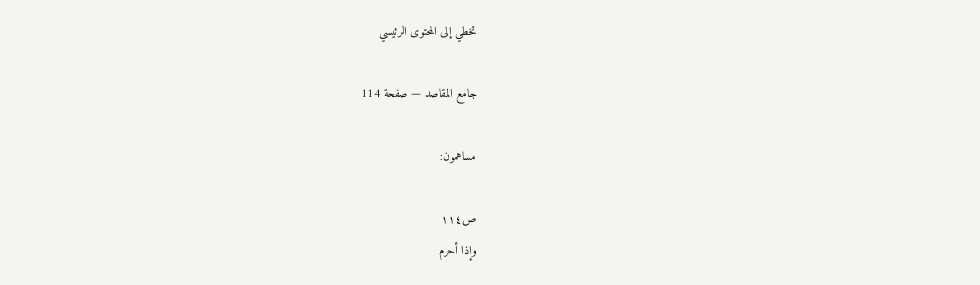تخطي إلى المحتوى الرئيسي

جامع المقاصد — صفحة 114

مساهمون:

ص١١٤
وإذا أحرم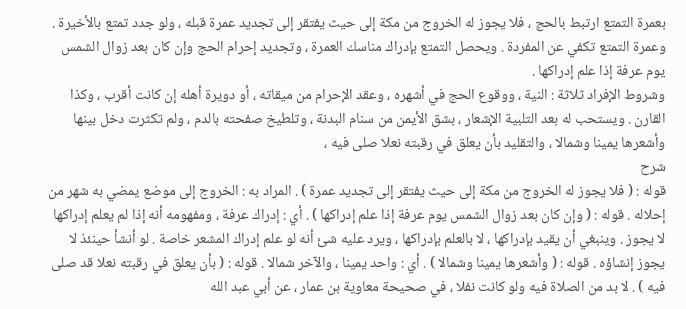بعمرة التمتع ارتبط بالحج ، فلا يجوز له الخروج من مكة إلى حيث يفتقر إلى تجديد عمرة قبله ، ولو جدد تمتع بالأخيرة . وعمرة التمتع تكفي عن المفردة . ويحصل التمتع بإدراك مناسك العمرة ، وتجديد إحرام الحج وإن كان بعد زوال الشمس يوم عرفة إذا علم إدراكها .
وشروط الإفراد ثلاثة : النية ، ووقوع الحج في أشهره ، وعقد الإحرام من ميقاته ، أو دويرة أهله إن كانت أقرب ، وكذا القارن . ويستحب له بعد التلبية الإشعار ، بشق الأيمن من سنام البدنة ، وتلطيخ صفحته بالدم ، ولم تكثرت دخل بينها وأشعرها يمينا وشمالا ، والتقليد بأن يعلق في رقبته نعلا صلى فيه ،
شرح
قوله : ( فلا يجوز له الخروج من مكة إلى حيث يفتقر إلى تجديد عمرة ) . المراد به : الخروج إلى موضع يمضي به شهر من إحلاله . قوله : ( وإن كان بعد زوال الشمس يوم عرفة إذا علم إدراكها ) . أي : إدراك عرفة ، ومفهومه أنه إذا لم يعلم إدراكها لا يجوز . وينبغي أن يقيد بإدراكها ، لا بالعلم بإدراكها ، ويرد عليه شئ أنه لو علم إدراك المشعر خاصة . لو أنشأ حينئذ لا يجوز إنشاؤه . قوله : ( وأشعرها يمينا وشمالا ) . أي : واحد يمينا ، والآخر شمالا . قوله : ( بأن يعلق في رقبته نعلا قد صلى فيه ) . لا بد من الصلاة فيه ولو كانت نفلا ، في صحيحة معاوية بن عمار ، عن أبي عبد الله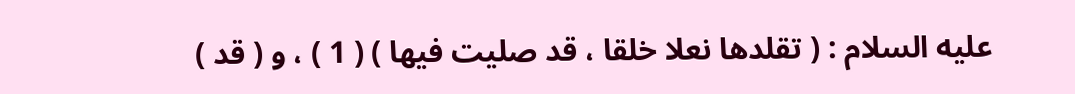عليه السلام : ( تقلدها نعلا خلقا ، قد صليت فيها ) ( 1 ) ، و ( قد )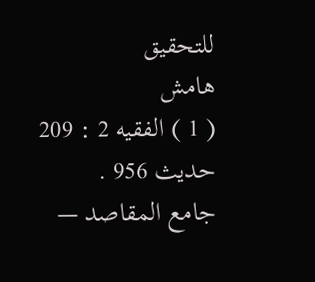للتحقيق
هامش
( 1 ) الفقيه 2 : 209 حديث 956 .
جامع المقاصد —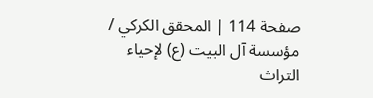صفحة 114 | المحقق الكركي / مؤسسة آل البيت (ع) لإحياء التراث